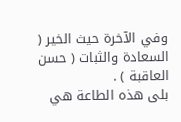وفي الآخرة حيث الخير ( السعادة والثبات ( حسن العاقبة ) .
بلى هذه الطاعة هي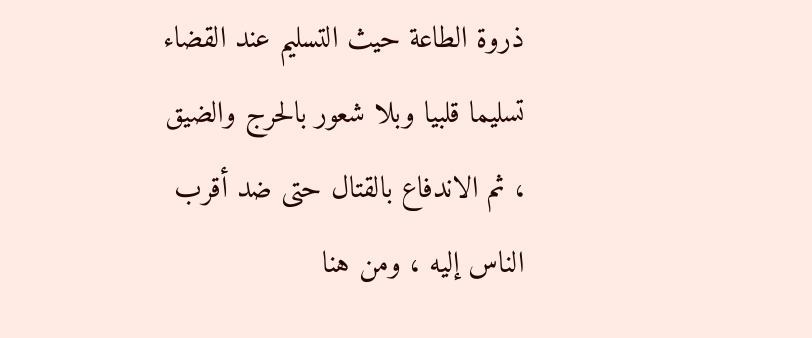ذروة الطاعة حيث التسليم عند القضاء تسليما قلبيا وبلا شعور بالحرج والضيق ، ثم الاندفاع بالقتال حتى ضد أقرب الناس إليه ، ومن هنا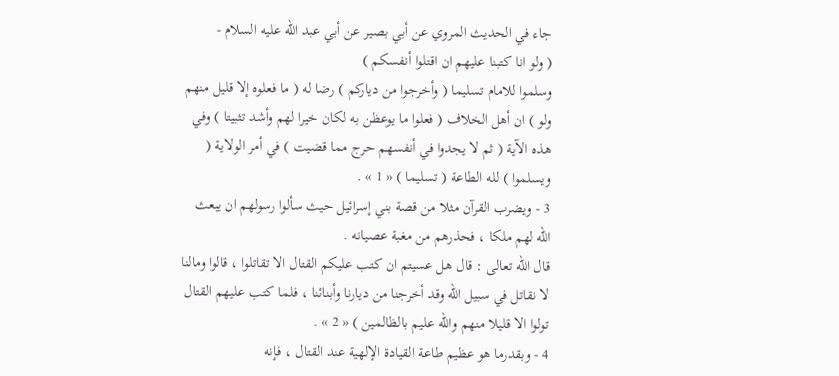جاء في الحديث المروي عن أبي بصير عن أبي عبد الله عليه السلام -
( ولو انا كتبنا عليهم ان اقتلوا أنفسكم )
وسلموا للامام تسليما ( وأخرجوا من دياركم ) رضا له ( ما فعلوه إلا قليل منهم ولو ) ان أهل الخلاف ( فعلوا ما يوعظن به لكان خيرا لهم وأشد تثبيتا ) وفي هذه الآية ( ثم لا يجدوا في أنفسهم حرج مما قضيت ) في أمر الولاية ( ويسلموا ) لله الطاعة ( تسليما ) « 1 » .
3 - ويضرب القرآن مثلا من قصة بني إسرائيل حيث سألوا رسولهم ان يبعث الله لهم ملكا ، فحذرهم من مغبة عصيانه .
قال الله تعالى : قال هل عسيتم ان كتب عليكم القتال الا تقاتلوا ، قالوا ومالنا لا نقاتل في سبيل الله وقد أخرجنا من ديارنا وأبنائنا ، فلما كتب عليهم القتال تولوا الا قليلا منهم والله عليم بالظالمين ) « 2 » .
4 - وبقدرما هو عظيم طاعة القيادة الإلهية عند القتال ، فإنه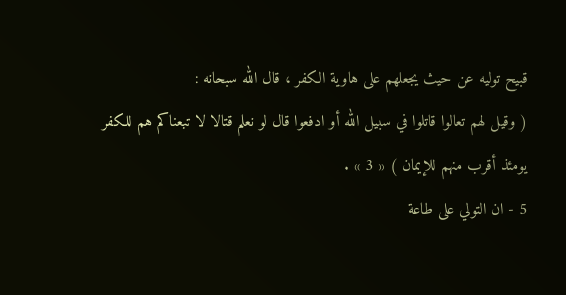قبيح توليه عن حيث يجعلهم على هاوية الكفر ، قال الله سبحانه :
( وقيل لهم تعالوا قاتلوا في سبيل الله أو ادفعوا قال لو نعلم قتالا لا تبعناكم هم للكفر يومئذ أقرب منهم للإيمان ) « 3 » .
5 - ان التولي على طاعة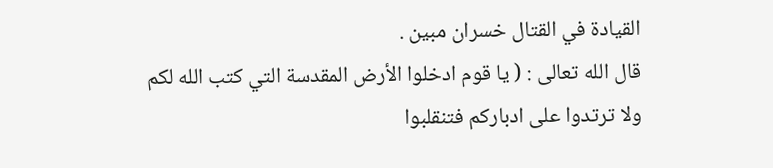القيادة في القتال خسران مبين .
قال الله تعالى : ( يا قوم ادخلوا الأرض المقدسة التي كتب الله لكم ولا ترتدوا على ادباركم فتنقلبوا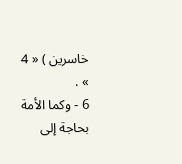خاسرين ) « 4 » .
6 - وكما الأمة بحاجة إلى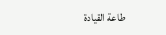طاعة القيادة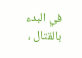في البدء بالقتال ،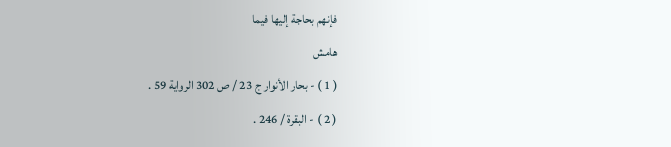فإنهم بحاجة إليها فيما
هامش
( 1 ) - بحار الأنوار ج 23 / ص 302 الرواية 59 .
( 2 ) - البقرة / 246 .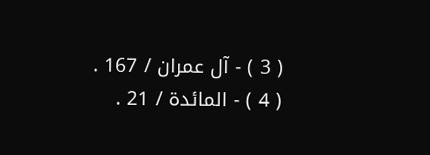( 3 ) - آل عمران / 167 .
( 4 ) - المائدة / 21 .